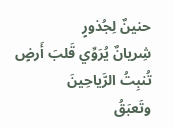حنينٌ لِجُذورٍ
شِريانٌ يُرَوِّي قَلبَ أَرضٍ
تُنبِتُ الرَّياحِينَ
وتَعبَقُ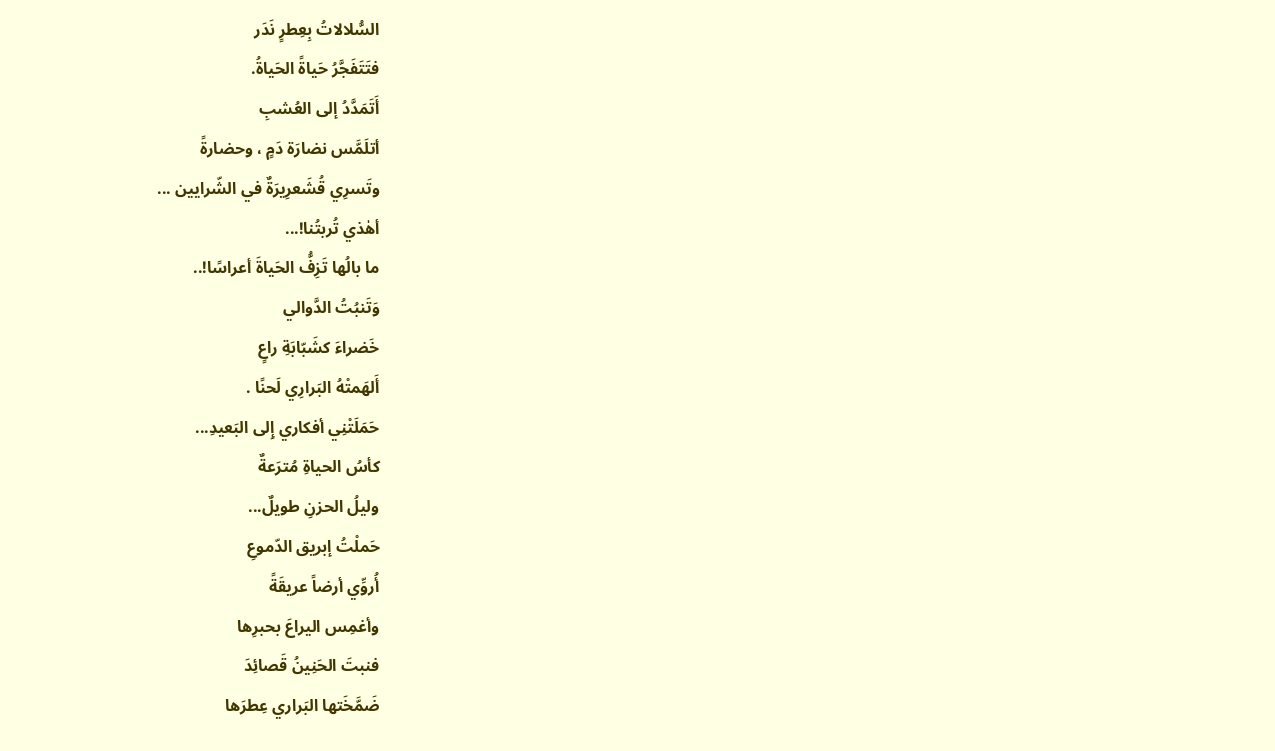السُّلالاتُ بِعِطرٍ نَدَر
فتَتَفَجَّرُ حَياةً الحَياةُ.
أَتَمَدَّدُ إلى العُشبِ
أتلَمَّس نضارَة دَمٍ ، وحضارةً
وتَسرِي قُشَعرِيرَةٌ في الشّرايين ...
أهٰذي تُربتُنا!...
ما بالُها تَزِفُّ الحَياةَ أعراسًا!..
وَتَنبُتُ الدَّوالي
خَضراءَ كشَبّابَةِ راعٍ
أَلهَمتْهُ البَرارِي لَحنًا .
حَمَلَتْنِي أفكاري إِلى البَعيدِ...
كأسُ الحياةِ مُترَعةٌ
وليلُ الحزنِ طويلٌ...
حَملْتُ إبريق الدّموعِ
أُروِّي أرضاً عريقَةً
وأغمِس اليراعَ بحبرِها
فنبتَ الحَنِينُ قَصائِدَ
ضَمَّخَتها البَراري عِطرَها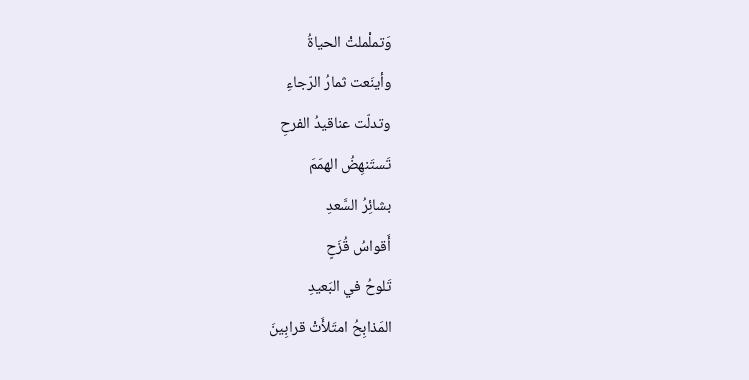وَتملْملتْ الحياةُ
وأينَعت ثمارُ الرّجاءِ
وتدلّت عناقيدُ الفرحِ
تَستَنهِضُ الهمَمَ
بشائِرُ السَّعدِ
أَقواسُ قُزَحٍ
تَلوحُ في البَعيدِ
المَذابِحُ امتَلأَتْ قرابِينَ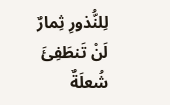لِلنُّذورِ ثِمارٌ
لَنْ تَنطَفِئَ شُعلَةٌ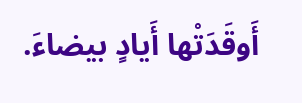أَوقَدَتْها أَيادٍ بيضاءَ.